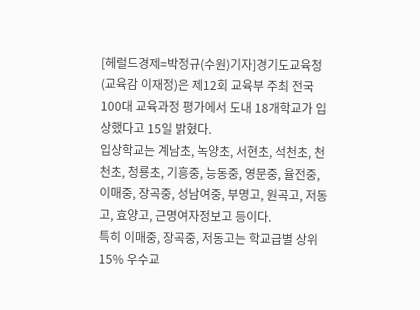[헤럴드경제=박정규(수원)기자]경기도교육청(교육감 이재정)은 제12회 교육부 주최 전국 100대 교육과정 평가에서 도내 18개학교가 입상했다고 15일 밝혔다.
입상학교는 계남초, 녹양초, 서현초, 석천초, 천천초, 청룡초, 기흥중, 능동중, 영문중, 율전중, 이매중, 장곡중, 성남여중, 부명고, 원곡고, 저동고, 효양고, 근명여자정보고 등이다.
특히 이매중, 장곡중, 저동고는 학교급별 상위 15% 우수교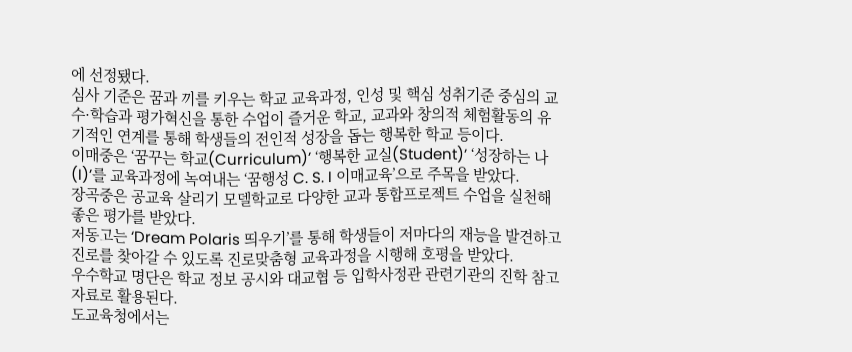에 선정됐다.
심사 기준은 꿈과 끼를 키우는 학교 교육과정, 인성 및 핵심 성취기준 중심의 교수·학습과 평가혁신을 통한 수업이 즐거운 학교, 교과와 창의적 체험활동의 유기적인 연계를 통해 학생들의 전인적 성장을 돕는 행복한 학교 등이다.
이매중은 ‘꿈꾸는 학교(Curriculum)’ ‘행복한 교실(Student)’ ‘성장하는 나(I)’를 교육과정에 녹여내는 ‘꿈행성 C. S. I 이매교육’으로 주목을 받았다.
장곡중은 공교육 살리기 모델학교로 다양한 교과 통합프로젝트 수업을 실천해 좋은 평가를 받았다.
저동고는 ‘Dream Polaris 띄우기’를 통해 학생들이 저마다의 재능을 발견하고 진로를 찾아갈 수 있도록 진로맞춤형 교육과정을 시행해 호평을 받았다.
우수학교 명단은 학교 정보 공시와 대교협 등 입학사정관 관련기관의 진학 참고 자료로 활용된다.
도교육청에서는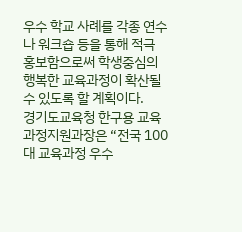우수 학교 사례를 각종 연수나 워크숍 등을 통해 적극 홍보함으로써 학생중심의 행복한 교육과정이 확산될 수 있도록 할 계획이다.
경기도교육청 한구용 교육과정지원과장은 “전국 100대 교육과정 우수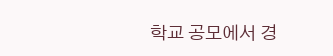학교 공모에서 경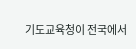기도교육청이 전국에서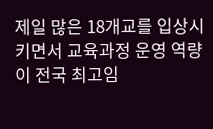제일 많은 18개교를 입상시키면서 교육과정 운영 역량이 전국 최고임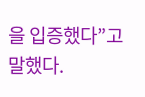을 입증했다”고 말했다.